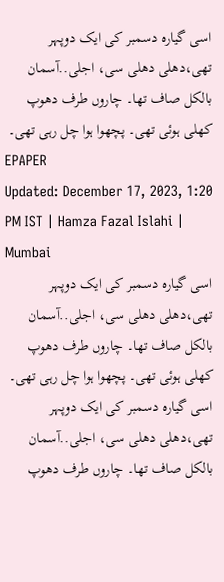اسی گیارہ دسمبر کی ایک دوپہر تھی،دھلی دھلی سی، اجلی..آسمان بالکل صاف تھا۔ چاروں طرف دھوپ کھلی ہوئی تھی۔ پچھوا ہوا چل رہی تھی۔
EPAPER
Updated: December 17, 2023, 1:20 PM IST | Hamza Fazal Islahi | Mumbai
اسی گیارہ دسمبر کی ایک دوپہر تھی،دھلی دھلی سی، اجلی..آسمان بالکل صاف تھا۔ چاروں طرف دھوپ کھلی ہوئی تھی۔ پچھوا ہوا چل رہی تھی۔
اسی گیارہ دسمبر کی ایک دوپہر تھی،دھلی دھلی سی، اجلی..آسمان بالکل صاف تھا۔ چاروں طرف دھوپ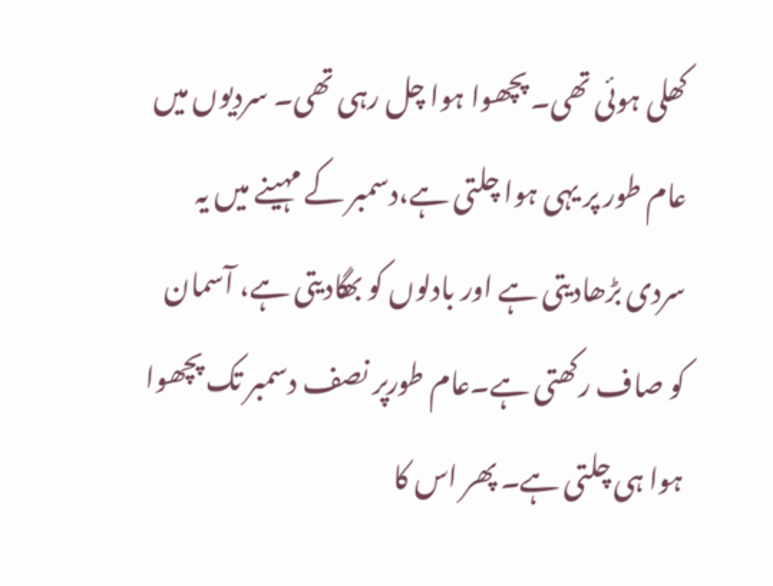کھلی ہوئی تھی۔ پچھوا ہوا چل رہی تھی۔ سردیوں میں عام طور پر یہی ہوا چلتی ہے،دسمبر کے مہینے میں یہ سردی بڑھادیتی ہے اور بادلوں کو بھگادیتی ہے، آسمان کو صاف رکھتی ہے۔عام طورپر نصف دسمبر تک پچھوا ہوا ہی چلتی ہے۔ پھر اس کا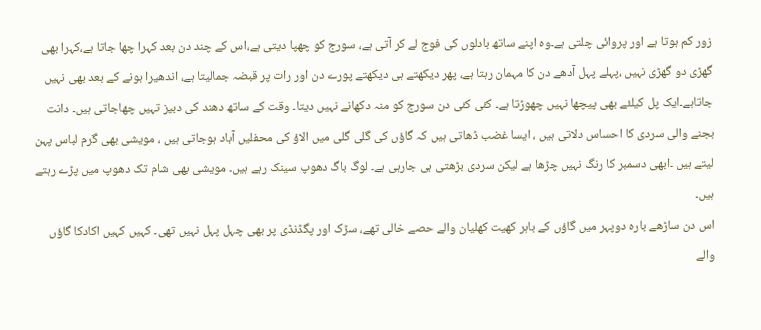زور کم ہوتا ہے اور پروائی چلتی ہے۔وہ اپنے ساتھ بادلوں کی فوج لے کر آتی ہے، سورج کو چھپا دیتی ہے،اس کے چند دن بعد کہرا چھا جاتا ہے،کہرا بھی گھڑی دو گھڑی نہیں ،پہلے پہل آدھے دن کا مہمان رہتا ہے، پھر دیکھتے ہی دیکھتے پورے دن اور رات پر قبضہ جمالیتا ہے، اندھیرا ہونے کے بعد بھی نہیں جاتاہے۔ایک پل کیلئے بھی پیچھا نہیں چھوڑتا ہے۔ کئی کئی دن سورج کو منہ دکھانے نہیں دیتا۔ وقت کے ساتھ دھند کی دبیز تہیں چھاجاتی ہیں۔ دانت بجنے والی سردی کا احساس دلاتی ہیں ، ایسا غضب ڈھاتی ہیں کہ گاؤں کی گلی گلی میں الاؤ کی محفلیں آباد ہوجاتی ہیں ، مویشی بھی گرم لباس پہن لیتے ہیں ۔ابھی دسمبر کا رنگ نہیں چڑھا ہے لیکن سردی بڑھتی ہی جارہی ہے۔ لوگ باگ دھوپ سینک رہے ہیں۔ مویشی بھی شام تک دھوپ میں پڑے رہتے ہیں۔
اس دن ساڑھے بارہ دوپہر میں گاؤں کے باہر کھیت کھلیان والے حصے خالی تھے، سڑک اور پگڈنڈی پر بھی چہل پہل نہیں تھی۔ کہیں کہیں اکادکا گاؤں والے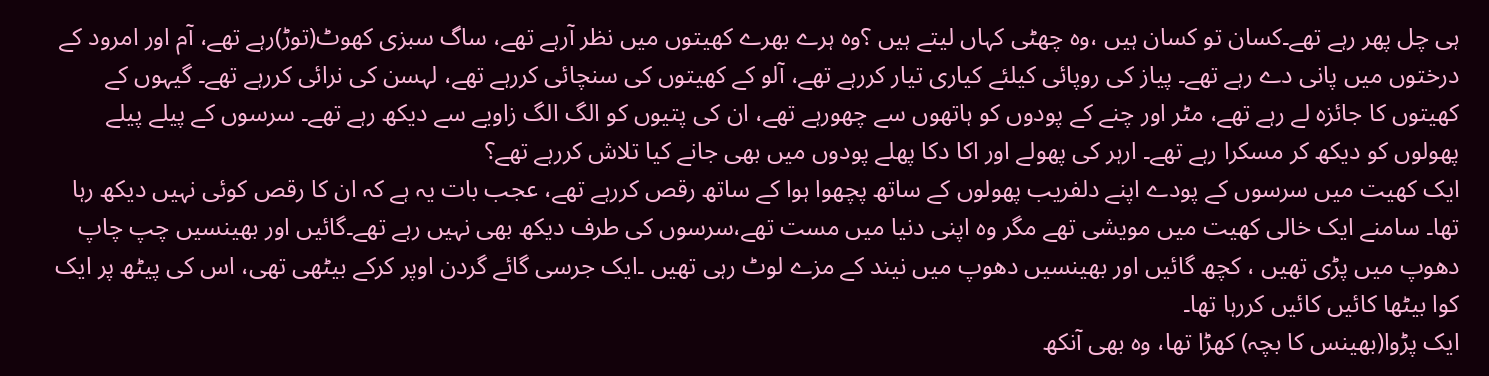ہی چل پھر رہے تھے۔کسان تو کسان ہیں ،وہ چھٹی کہاں لیتے ہیں ؟وہ ہرے بھرے کھیتوں میں نظر آرہے تھے، ساگ سبزی کھوٹ(توڑ)رہے تھے، آم اور امرود کے درختوں میں پانی دے رہے تھے۔ پیاز کی روپائی کیلئے کیاری تیار کررہے تھے، آلو کے کھیتوں کی سنچائی کررہے تھے، لہسن کی نرائی کررہے تھے۔ گیہوں کے کھیتوں کا جائزہ لے رہے تھے، مٹر اور چنے کے پودوں کو ہاتھوں سے چھورہے تھے، ان کی پتیوں کو الگ الگ زاویے سے دیکھ رہے تھے۔ سرسوں کے پیلے پیلے پھولوں کو دیکھ کر مسکرا رہے تھے۔ ارہر کی پھولے اور اکا دکا پھلے پودوں میں بھی جانے کیا تلاش کررہے تھے؟
ایک کھیت میں سرسوں کے پودے اپنے دلفریب پھولوں کے ساتھ پچھوا ہوا کے ساتھ رقص کررہے تھے، عجب بات یہ ہے کہ ان کا رقص کوئی نہیں دیکھ رہا تھا۔ سامنے ایک خالی کھیت میں مویشی تھے مگر وہ اپنی دنیا میں مست تھے،سرسوں کی طرف دیکھ بھی نہیں رہے تھے۔گائیں اور بھینسیں چپ چاپ دھوپ میں پڑی تھیں ، کچھ گائیں اور بھینسیں دھوپ میں نیند کے مزے لوٹ رہی تھیں ۔ایک جرسی گائے گردن اوپر کرکے بیٹھی تھی، اس کی پیٹھ پر ایک کوا بیٹھا کائیں کائیں کررہا تھا۔
ایک پڑوا(بھینس کا بچہ) کھڑا تھا، وہ بھی آنکھ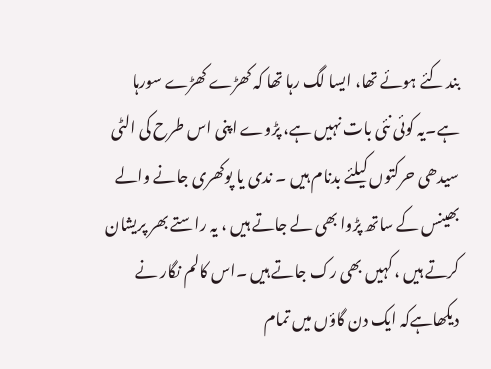بند کئے ہوئے تھا، ایسا لگ رہا تھا کہ کھڑے کھڑے سورہا ہے۔یہ کوئی نئی بات نہیں ہے، پڑوے اپنی اس طرح کی الٹی سیدھی حرکتوں کیلئے بدنام ہیں ۔ ندی یا پوکھری جانے والے بھینس کے ساتھ پڑوا بھی لے جاتے ہیں ، یہ راستے بھر پریشان کرتے ہیں ، کہیں بھی رک جاتے ہیں ۔اس کالم نگار نے دیکھاہےکہ ایک دن گاؤں میں تمام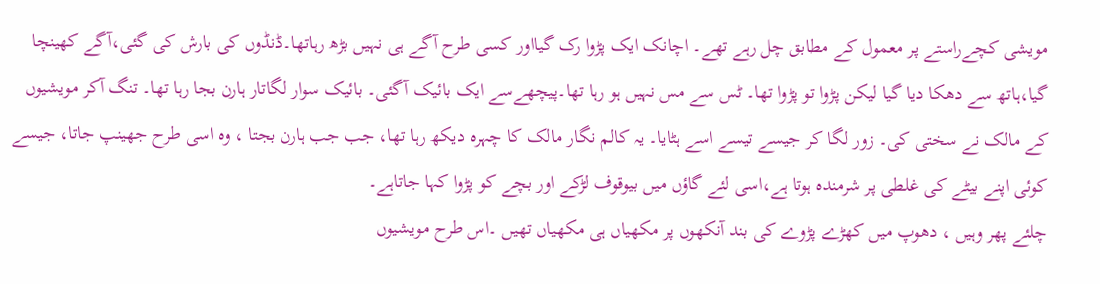مویشی کچےراستے پر معمول کے مطابق چل رہے تھے۔ اچانک ایک پڑوا رک گیااور کسی طرح آگے ہی نہیں بڑھ رہاتھا۔ڈنڈوں کی بارش کی گئی،آگے کھینچا گیا،ہاتھ سے دھکا دیا گیا لیکن پڑوا تو پڑوا تھا۔ ٹس سے مس نہیں ہو رہا تھا۔پیچھےسے ایک بائیک آگئی۔ بائیک سوار لگاتار ہارن بجا رہا تھا۔ تنگ آکر مویشیوں کے مالک نے سختی کی۔ زور لگا کر جیسے تیسے اسے ہٹایا۔ یہ کالم نگار مالک کا چہرہ دیکھ رہا تھا، جب جب ہارن بجتا ، وہ اسی طرح جھینپ جاتا، جیسے کوئی اپنے بیٹے کی غلطی پر شرمندہ ہوتا ہے،اسی لئے گاؤں میں بیوقوف لڑکے اور بچے کو پڑوا کہا جاتاہے۔
چلئے پھر وہیں ، دھوپ میں کھڑے پڑوے کی بند آنکھوں پر مکھیاں ہی مکھیاں تھیں ۔اس طرح مویشیوں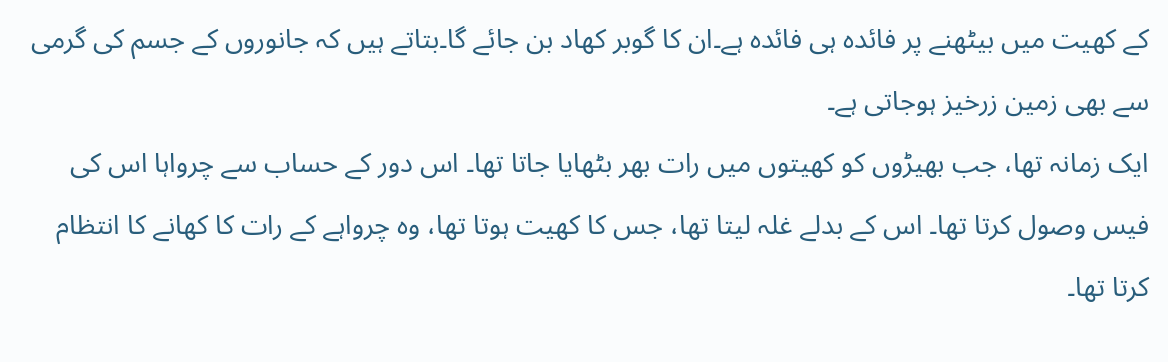کے کھیت میں بیٹھنے پر فائدہ ہی فائدہ ہے۔ان کا گوبر کھاد بن جائے گا۔بتاتے ہیں کہ جانوروں کے جسم کی گرمی سے بھی زمین زرخیز ہوجاتی ہے۔
ایک زمانہ تھا، جب بھیڑوں کو کھیتوں میں رات بھر بٹھایا جاتا تھا۔ اس دور کے حساب سے چرواہا اس کی فیس وصول کرتا تھا۔ اس کے بدلے غلہ لیتا تھا، جس کا کھیت ہوتا تھا، وہ چرواہے کے رات کا کھانے کا انتظام کرتا تھا۔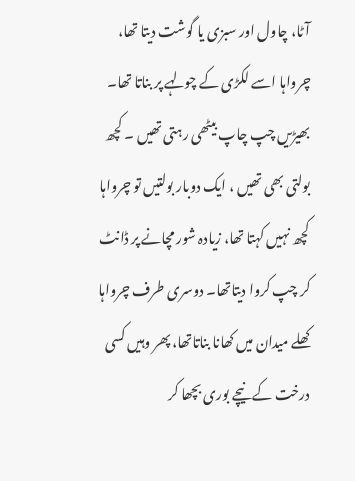آٹا، چاول اور سبزی یا گوشت دیتا تھا، چرواہا اسے لکڑی کے چولہے پر بناتا تھا۔
بھیڑیں چپ چاپ بیٹھی رہتی تھیں ۔ کچھ بولتی بھی تھیں ، ایک دوبار بولتیں تو چرواہا کچھ نہیں کہتا تھا، زیادہ شور مچانے پر ڈانٹ کر چپ کروا دیتاتھا۔ دوسری طرف چرواہا کھلے میدان میں کھانا بناتاتھا، پھر وہیں کسی درخت کے نیچے بوری بچھا کر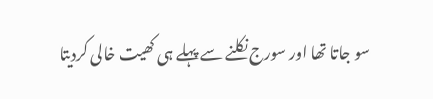سو جاتا تھا اور سورج نکلنے سے پہلے ہی کھیت خالی کردیتا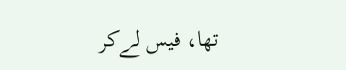تھا، فیس لےکر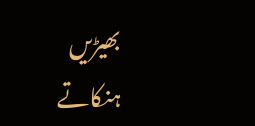بھیڑیں ہنکاتے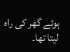ہوئے گھر کی راہ لیتا تھا۔